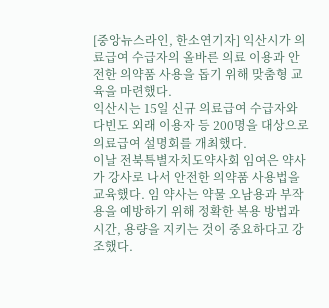[중앙뉴스라인, 한소연기자] 익산시가 의료급여 수급자의 올바른 의료 이용과 안전한 의약품 사용을 돕기 위해 맞춤형 교육을 마련했다.
익산시는 15일 신규 의료급여 수급자와 다빈도 외래 이용자 등 200명을 대상으로 의료급여 설명회를 개최했다.
이날 전북특별자치도약사회 임여은 약사가 강사로 나서 안전한 의약품 사용법을 교육했다. 임 약사는 약물 오남용과 부작용을 예방하기 위해 정확한 복용 방법과 시간, 용량을 지키는 것이 중요하다고 강조했다.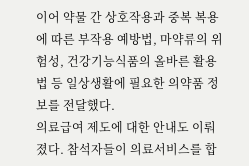이어 약물 간 상호작용과 중복 복용에 따른 부작용 예방법, 마약류의 위험성, 건강기능식품의 올바른 활용법 등 일상생활에 필요한 의약품 정보를 전달했다.
의료급여 제도에 대한 안내도 이뤄졌다. 참석자들이 의료서비스를 합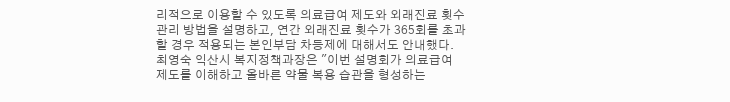리적으로 이용할 수 있도록 의료급여 제도와 외래진료 횟수 관리 방법을 설명하고, 연간 외래진료 횟수가 365회를 초과할 경우 적용되는 본인부담 차등제에 대해서도 안내했다.
최영숙 익산시 복지정책과장은 "이번 설명회가 의료급여 제도를 이해하고 올바른 약물 복용 습관을 형성하는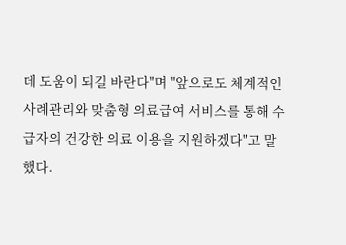데 도움이 되길 바란다"며 "앞으로도 체계적인 사례관리와 맞춤형 의료급여 서비스를 통해 수급자의 건강한 의료 이용을 지원하겠다"고 말했다.